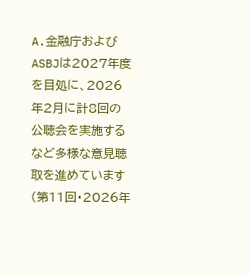A.金融庁およびASBJは2027年度を目処に、2026年2月に計8回の公聴会を実施するなど多様な意見聴取を進めています(第11回・2026年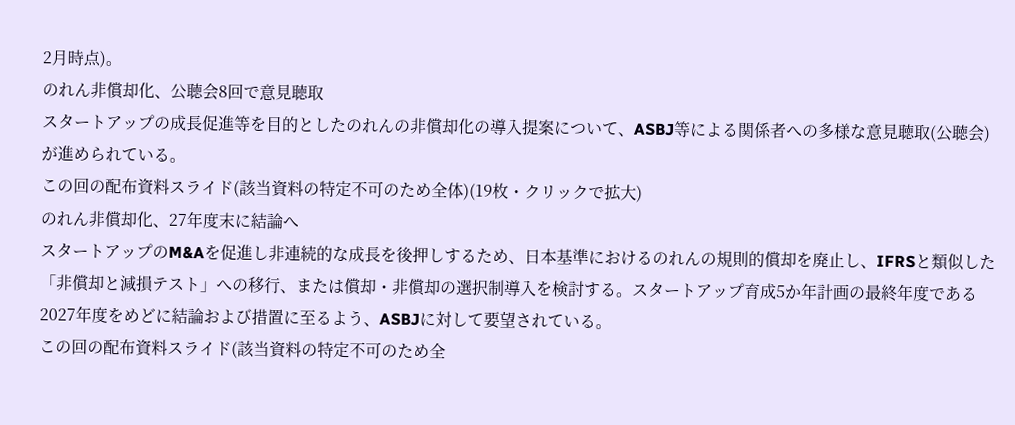2月時点)。
のれん非償却化、公聴会8回で意見聴取
スタートアップの成長促進等を目的としたのれんの非償却化の導入提案について、ASBJ等による関係者への多様な意見聴取(公聴会)が進められている。
この回の配布資料スライド(該当資料の特定不可のため全体)(19枚・クリックで拡大)
のれん非償却化、27年度末に結論へ
スタートアップのM&Aを促進し非連続的な成長を後押しするため、日本基準におけるのれんの規則的償却を廃止し、IFRSと類似した「非償却と減損テスト」への移行、または償却・非償却の選択制導入を検討する。スタートアップ育成5か年計画の最終年度である2027年度をめどに結論および措置に至るよう、ASBJに対して要望されている。
この回の配布資料スライド(該当資料の特定不可のため全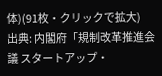体)(91枚・クリックで拡大)
出典: 内閣府「規制改革推進会議 スタートアップ・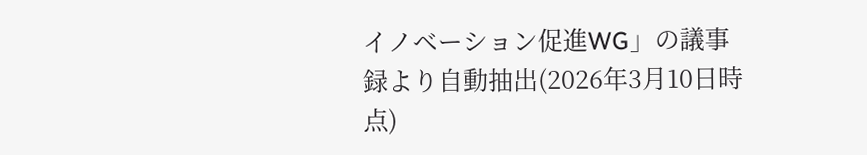イノベーション促進WG」の議事録より自動抽出(2026年3月10日時点)